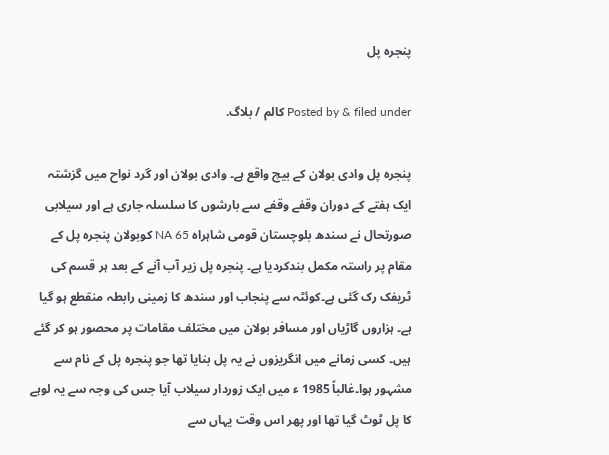پنجرہ پل

Posted by & filed under کالم / بلاگ.

پنجرہ پل وادی بولان کے بیچ واقع ہے۔ وادی بولان اور گرد نواح میں گزشتہ ایک ہفتے کے دوران وقفے وقفے سے بارشوں کا سلسلہ جاری ہے اور سیلابی صورتحال نے سندھ بلوچستان قومی شاہراہ NA 65 کوبولان پنجرہ پل کے مقام پر راستہ مکمل بندکردیا ہے۔ پنجرہ پل زیر آب آنے کے بعد ہر قسم کی ٹریفک رک گئی ہے۔کوئٹہ سے پنجاب اور سندھ کا زمینی رابطہ منقطع ہو گیا ہے۔ ہزاروں گاڑیاں اور مسافر بولان میں مختلف مقامات پر محصور ہو کر گئے ہیں۔ کسی زمانے میں انگریزوں نے یہ پل بنایا تھا جو پنجرہ پل کے نام سے مشہور ہوا۔غالباً 1985 ء میں ایک زوردار سیلاب آیا جس کی وجہ سے یہ لوہے کا پل ٹوٹ گیا تھا اور پھر اس وقت یہاں سے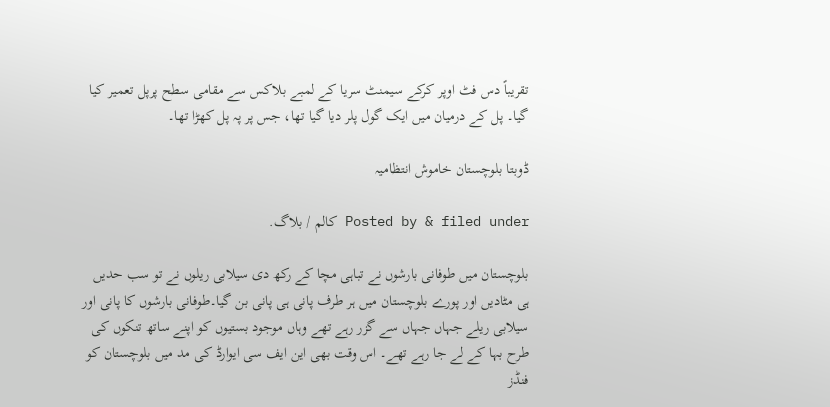تقریباً دس فٹ اوپر کرکے سیمنٹ سریا کے لمبے بلاکس سے مقامی سطح پرپل تعمیر کیا گیا۔ پل کے درمیان میں ایک گول پلر دیا گیا تھا، جس پر پہ پل کھڑا تھا۔

ڈوبتا بلوچستان خاموش انتظامیہ

Posted by & filed under کالم / بلاگ.

بلوچستان میں طوفانی بارشوں نے تباہی مچا کے رکھ دی سیلابی ریلوں نے تو سب حدیں ہی مٹادیں اور پورے بلوچستان میں ہر طرف پانی ہی پانی بن گیا۔طوفانی بارشوں کا پانی اور سیلابی ریلے جہاں جہاں سے گزر رہے تھے وہاں موجود بستیوں کو اپنے ساتھ تنکوں کی طرح بہا کے لے جا رہے تھے۔ اس وقت بھی این ایف سی ایوارڈ کی مد میں بلوچستان کو فنڈز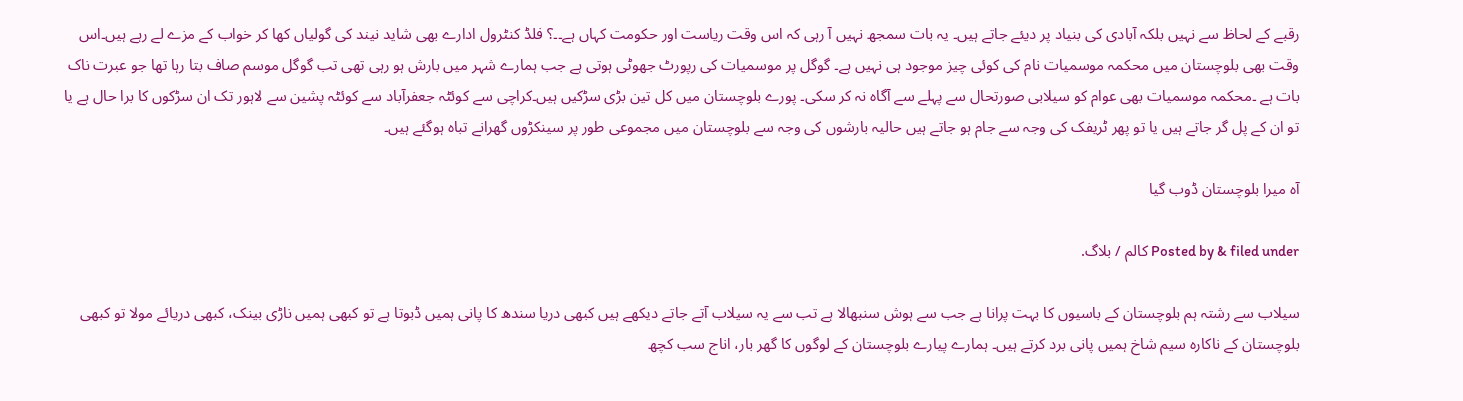رقبے کے لحاظ سے نہیں بلکہ آبادی کی بنیاد پر دیئے جاتے ہیں۔ یہ بات سمجھ نہیں آ رہی کہ اس وقت ریاست اور حکومت کہاں ہے۔۔؟ فلڈ کنٹرول ادارے بھی شاید نیند کی گولیاں کھا کر خواب کے مزے لے رہے ہیں۔اس وقت بھی بلوچستان میں محکمہ موسمیات نام کی کوئی چیز موجود ہی نہیں ہے۔ گوگل پر موسمیات کی رپورٹ جھوٹی ہوتی ہے جب ہمارے شہر میں بارش ہو رہی تھی تب گوگل موسم صاف بتا رہا تھا جو عبرت ناک بات ہے ۔محکمہ موسمیات بھی عوام کو سیلابی صورتحال سے پہلے سے آگاہ نہ کر سکی۔ پورے بلوچستان میں کل تین بڑی سڑکیں ہیں۔کراچی سے کوئٹہ جعفرآباد سے کوئٹہ پشین سے لاہور تک ان سڑکوں کا برا حال ہے یا تو ان کے پل گر جاتے ہیں یا تو پھر ٹریفک کی وجہ سے جام ہو جاتے ہیں حالیہ بارشوں کی وجہ سے بلوچستان میں مجموعی طور پر سینکڑوں گھرانے تباہ ہوگئے ہیں۔

آہ میرا بلوچستان ڈوب گیا

Posted by & filed under کالم / بلاگ.

سیلاب سے رشتہ ہم بلوچستان کے باسیوں کا بہت پرانا ہے جب سے ہوش سنبھالا ہے تب سے یہ سیلاب آتے جاتے دیکھے ہیں کبھی دریا سندھ کا پانی ہمیں ڈبوتا ہے تو کبھی ہمیں ناڑی بینک، کبھی دریائے مولا تو کبھی بلوچستان کے ناکارہ سیم شاخ ہمیں پانی برد کرتے ہیں۔ ہمارے پیارے بلوچستان کے لوگوں کا گھر بار، اناج سب کچھ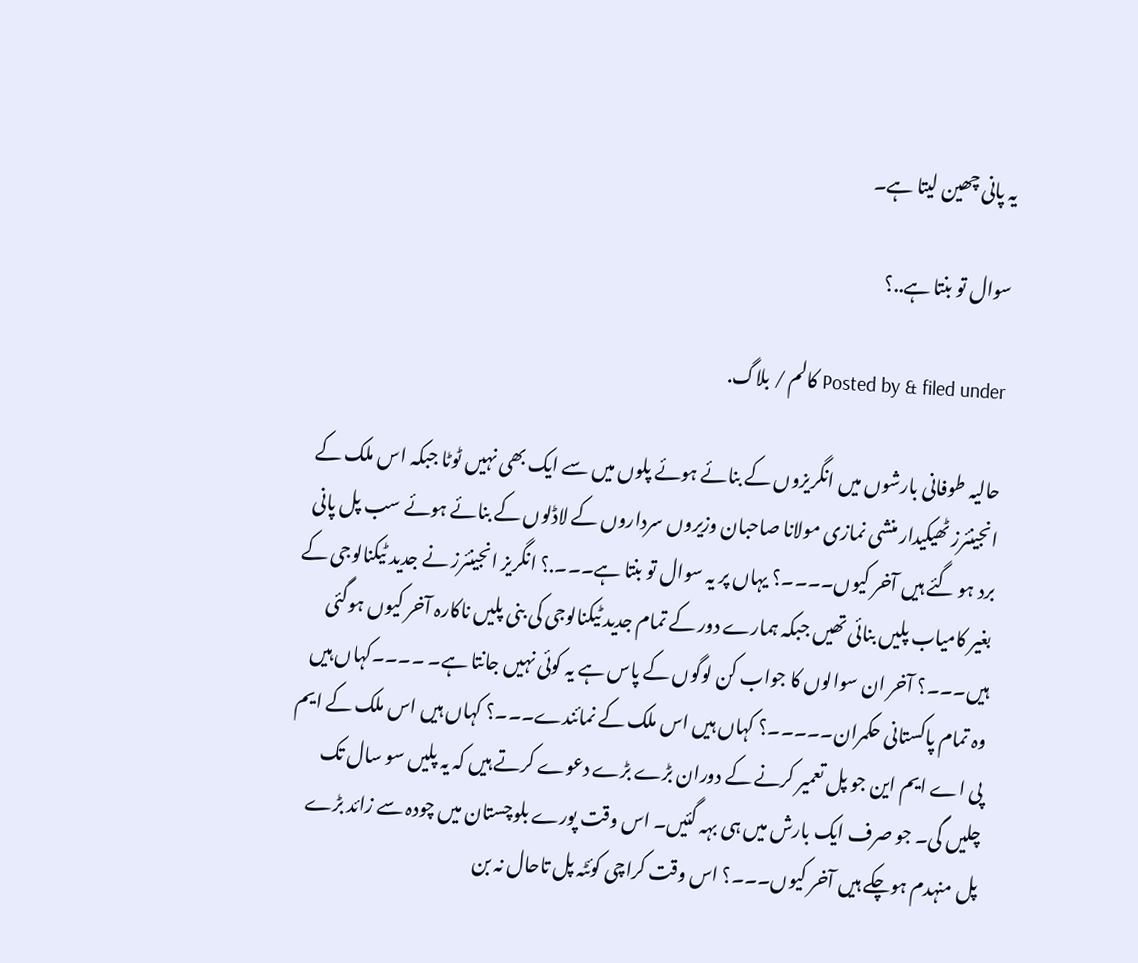یہ پانی چھین لیتا ہے۔

سوال تو بنتا ہے..؟

Posted by & filed under کالم / بلاگ.

حالیہ طوفانی بارشوں میں انگریزوں کے بنائے ہوئے پلوں میں سے ایک بھی نہیں ٹوٹا جبکہ اس ملک کے انجینئرز ٹھیکیدار منشی نمازی مولانا صاحبان وزیروں سرداروں کے لاڈلوں کے بنائے ہوئے سب پل پانی برد ہو گئے ہیں آخر کیوں۔۔۔۔؟ یہاں پر یہ سوال تو بنتا ہے۔۔۔.؟ انگریز انجینئرز نے جدید ٹیکنالوجی کے بغیر کامیاب پلیں بنائی تھیں جبکہ ہمارے دور کے تمام جدید ٹیکنالوجی کی بنی پلیں ناکارہ آخر کیوں ہوگئی ہیں۔۔۔؟ آخر ان سوالوں کا جواب کن لوگوں کے پاس ہے یہ کوئی نہیں جانتا ہے۔ ۔۔۔۔کہاں ہیں وہ تمام پاکستانی حکمران۔۔۔۔۔؟ کہاں ہیں اس ملک کے نمائندے۔۔۔؟ کہاں ہیں اس ملک کے ایم پی اے ایم این جو پل تعمیر کرنے کے دوران بڑے بڑے دعوے کرتے ہیں کہ یہ پلیں سو سال تک چلیں گی۔ جو صرف ایک بارش میں ہی بہہ گئیں۔ اس وقت پورے بلوچستان میں چودہ سے زائد بڑے پل منہدم ہوچکے ہیں آخر کیوں۔۔۔؟ اس وقت کراچی کوئٹہ پل تاحال نہ بن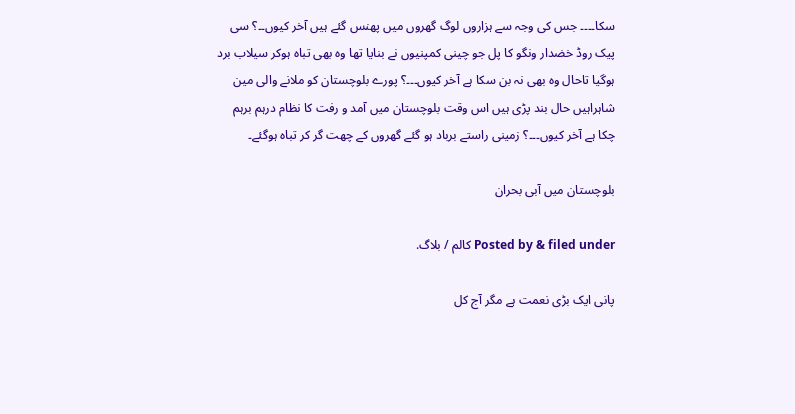سکا۔۔۔۔ جس کی وجہ سے ہزاروں لوگ گھروں میں پھنس گئے ہیں آخر کیوں۔۔؟ سی پیک روڈ خضدار ونگو کا پل جو چینی کمپنیوں نے بنایا تھا وہ بھی تباہ ہوکر سیلاب برد ہوگیا تاحال وہ بھی نہ بن سکا ہے آخر کیوں۔۔۔؟ پورے بلوچستان کو ملانے والی مین شاہراہیں حال بند پڑی ہیں اس وقت بلوچستان میں آمد و رفت کا نظام درہم برہم چکا ہے آخر کیوں۔۔۔؟ زمینی راستے برباد ہو گئے گھروں کے چھت گر کر تباہ ہوگئے۔

بلوچستان میں آبی بحران

Posted by & filed under کالم / بلاگ.

پانی ایک بڑی نعمت ہے مگر آج کل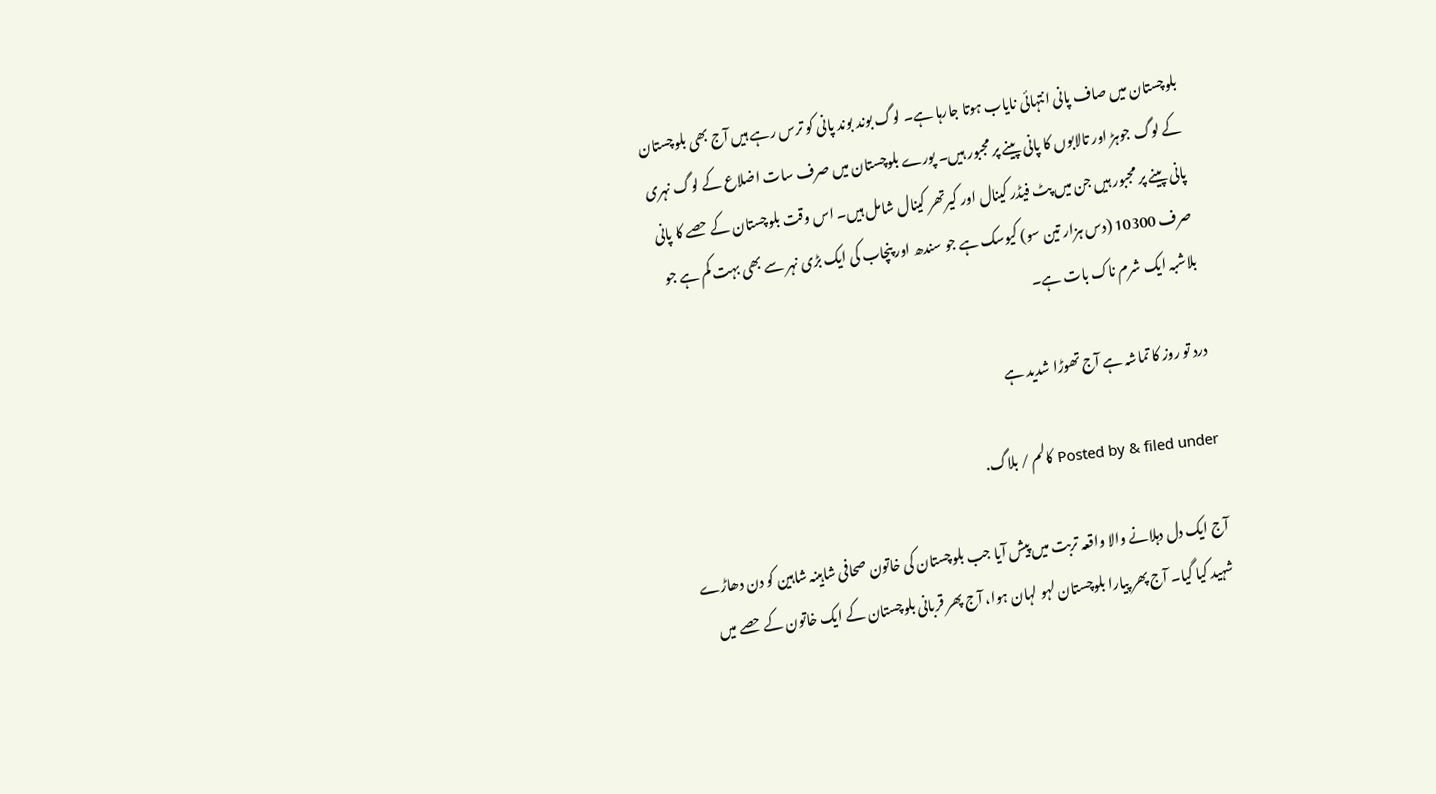بلوچستان میں صاف پانی انتہائی نایاب ہوتا جارہا ہے۔ لوگ بوند بوند پانی کو ترس رہے ہیں آج بھی بلوچستان کے لوگ جوہڑ اور تالابوں کا پانی پینے پر مجبور ہیں۔ پورے بلوچستان میں صرف سات اضلاع کے لوگ نہری پانی پینے پر مجبور ہیں جن میں پٹ فیڈر کینال اور کیرتھر کینال شامل ہیں۔ اس وقت بلوچستان کے حصے کا پانی صرف 10300 (دس ہزار تین سو) کیوسک ہے جو سندھ اور پنچاب کی ایک بڑی نہر سے بھی بہت کم ہے جو بلاشبہ ایک شرم ناک بات ہے۔

درد تو روز کا تماشہ ہے آج تھوڑا شدید ہے

Posted by & filed under کالم / بلاگ.

آج ایک دل دہلانے والا واقعہ تربت میں پیش آیا جب بلوچستان کی خاتون صحافی شاہینہ شاہین کو دن دھاڑے شہید کیا گیا۔ آج پھر پیارا بلوچستان لہو لہان ہوا، آج پھر قربانی بلوچستان کے ایک خاتون کے حصے میں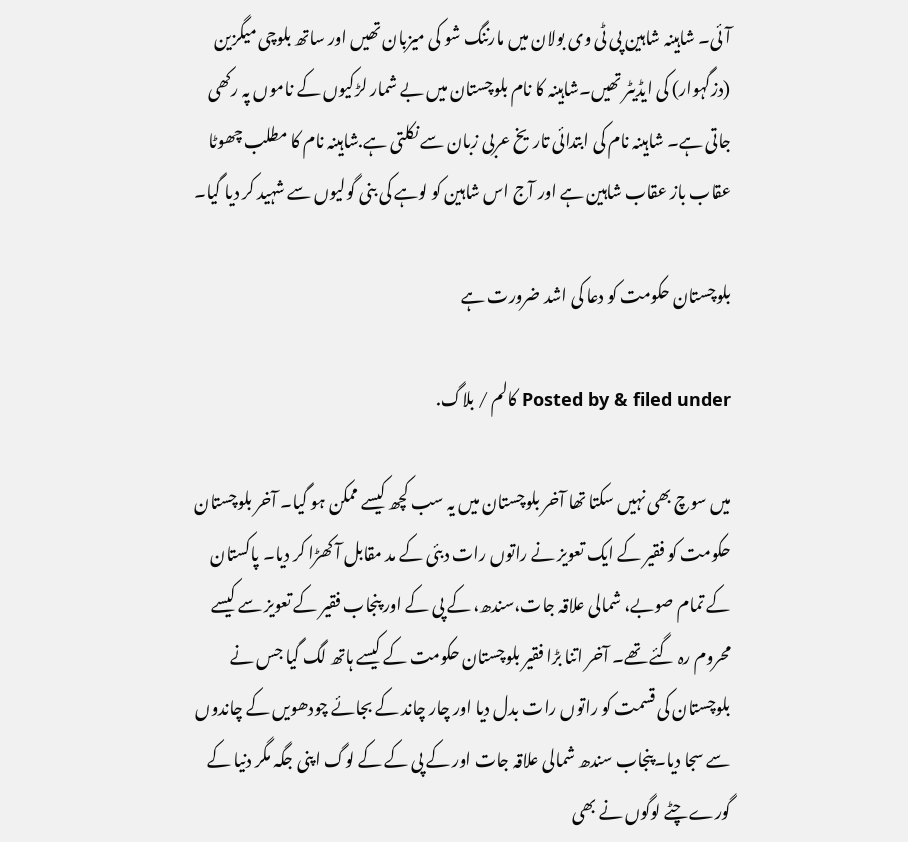آئی۔ شاہینہ شاہین پی ٹی وی بولان میں مارننگ شو کی میزبان تھیں اور ساتھ بلوچی میگزین (دزگہوار) کی ایڈیٹر تھیں۔شاہینہ کا نام بلوچستان میں بے شمار لڑکیوں کے ناموں پہ رکھی جاتی ہے۔ شاہینہ نام کی ابتدائی تاریخ عربی زبان سے نکلتی ہے.شاہینہ نام کا مطلب چھوٹا عقاب باز عقاب شاہین ہے اور آج اس شاہین کو لوہے کی بنی گولیوں سے شہید کر دیا گیا۔

بلوچستان حکومت کو دعا کی اشد ضرورت ہے

Posted by & filed under کالم / بلاگ.

میں سوچ بھی نہیں سکتا تھا آخر بلوچستان میں یہ سب کچھ کیسے ممکن ہو گیا۔ آخر بلوچستان حکومت کو فقیر کے ایک تعویز نے راتوں رات دبئی کے مد مقابل آ کھڑا کر دیا۔ پاکستان کے تمام صوبے، شمالی علاقہ جات،سندھ، کے پی کے اور پنجاب فقیر کے تعویز سے کیسے محروم رہ گئے تھے۔ آخر اتنا بڑا فقیر بلوچستان حکومت کے کیسے ہاتھ لگ گیا جس نے بلوچستان کی قسمت کو راتوں رات بدل دیا اور چار چاند کے بجائے چودھویں کے چاندوں سے سجا دیا۔پنجاب سندھ شمالی علاقہ جات اور کے پی کے کے لوگ اپنی جگہ مگر دنیا کے گورے چٹے لوگوں نے بھی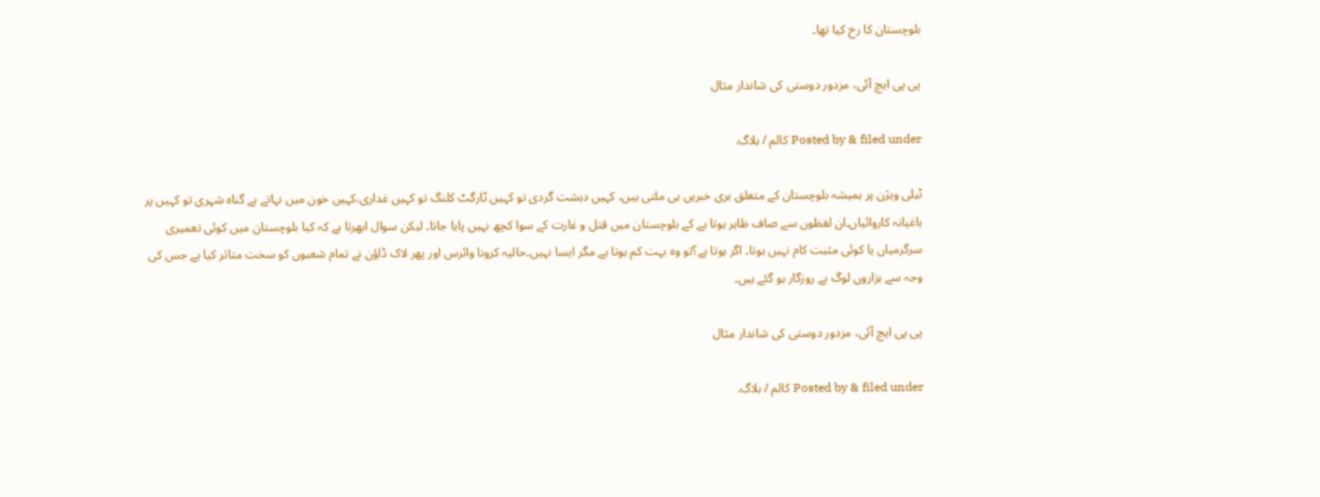بلوچستان کا رخ کیا تھا۔

پی پی ایچ آئی، مزدور دوستی کی شاندار مثال

Posted by & filed under کالم / بلاگ.

ٹیلی ویژن پر ہمیشہ بلوچستان کے متعلق بری خبریں ہی ملتی ہیں، کہیں دہشت گردی تو کہیں ٹارگٹ کلنگ تو کہیں غداری،کہیں خون میں نہاتے بے گناہ شہری تو کہیں پر باغیانہ کاروائیاں۔ان لفظوں سے صاف ظاہر ہوتا ہے کے بلوچستان میں قتل و غارت کے سوا کچھ نہیں پایا جاتا۔ لیکن سوال ابھرتا ہے کہ کیا بلوچستان میں کوئی تعمیری سرگرمیاں یا کوئی مثبت کام نہیں ہوتا۔ اگر ہوتا ہے؟تو وہ بہت کم ہوتا ہے مگر ایسا نہیں۔حالیہ کرونا وائرس اور پھر لاک ڈاؤن نے تمام شعبوں کو سخت متاثر کیا ہے جس کی وجہ سے ہزاروں لوگ بے روزگار ہو گئے ہیں۔

پی پی ایچ آئی، مزدور دوستی کی شاندار مثال

Posted by & filed under کالم / بلاگ.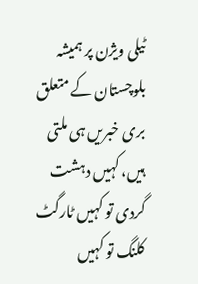ٹیلی ویژن پر ہمیشہ بلوچستان کے متعلق بری خبریں ہی ملتی ہیں، کہیں دہشت گردی تو کہیں ٹارگٹ کلنگ تو کہیں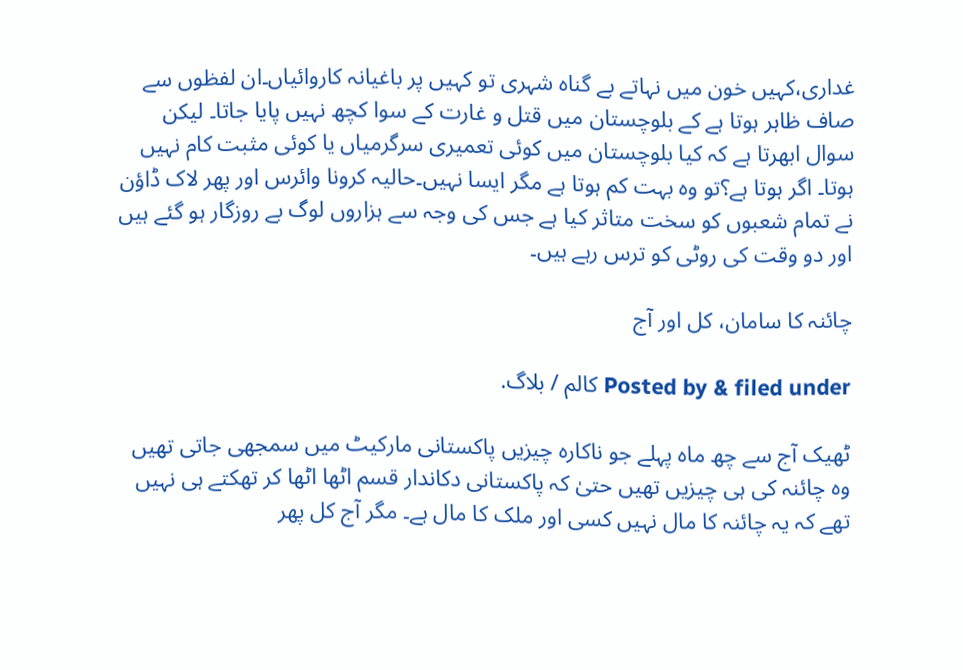غداری،کہیں خون میں نہاتے بے گناہ شہری تو کہیں پر باغیانہ کاروائیاں۔ان لفظوں سے صاف ظاہر ہوتا ہے کے بلوچستان میں قتل و غارت کے سوا کچھ نہیں پایا جاتا۔ لیکن سوال ابھرتا ہے کہ کیا بلوچستان میں کوئی تعمیری سرگرمیاں یا کوئی مثبت کام نہیں ہوتا۔ اگر ہوتا ہے؟تو وہ بہت کم ہوتا ہے مگر ایسا نہیں۔حالیہ کرونا وائرس اور پھر لاک ڈاؤن نے تمام شعبوں کو سخت متاثر کیا ہے جس کی وجہ سے ہزاروں لوگ بے روزگار ہو گئے ہیں اور دو وقت کی روٹی کو ترس رہے ہیں۔

چائنہ کا سامان، کل اور آج

Posted by & filed under کالم / بلاگ.

ٹھیک آج سے چھ ماہ پہلے جو ناکارہ چیزیں پاکستانی مارکیٹ میں سمجھی جاتی تھیں وہ چائنہ کی ہی چیزیں تھیں حتیٰ کہ پاکستانی دکاندار قسم اٹھا اٹھا کر تھکتے ہی نہیں تھے کہ یہ چائنہ کا مال نہیں کسی اور ملک کا مال ہے۔ مگر آج کل پھر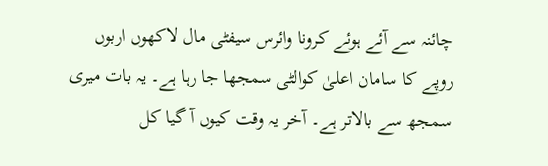چائنہ سے آئے ہوئے کرونا وائرس سیفٹی مال لاکھوں اربوں روپے کا سامان اعلیٰ کوالٹی سمجھا جا رہا ہے۔ یہ بات میری سمجھ سے بالاتر ہے۔ آخر یہ وقت کیوں آ گیا کل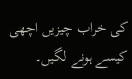کی خراب چیزیں اچھی کیسے ہونے لگیں۔